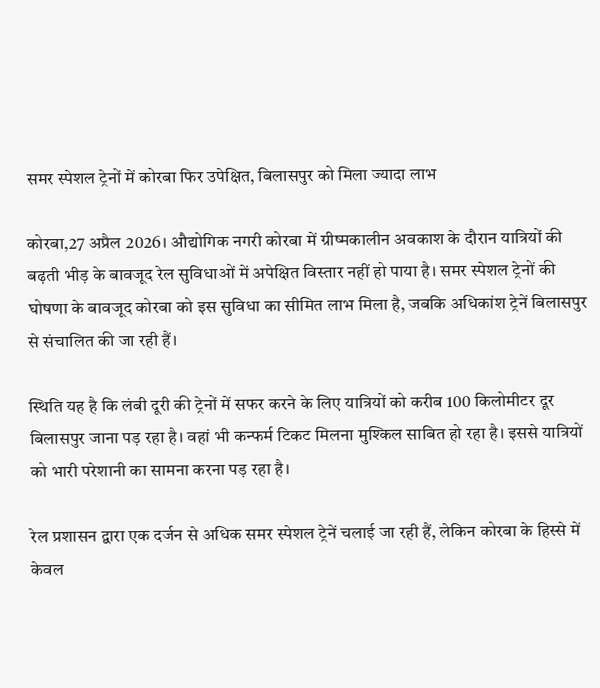समर स्पेशल ट्रेनों में कोरबा फिर उपेक्षित, बिलासपुर को मिला ज्यादा लाभ

कोरबा,27 अप्रैल 2026। औद्योगिक नगरी कोरबा में ग्रीष्मकालीन अवकाश के दौरान यात्रियों की बढ़ती भीड़ के बावजूद रेल सुविधाओं में अपेक्षित विस्तार नहीं हो पाया है। समर स्पेशल ट्रेनों की घोषणा के बावजूद कोरबा को इस सुविधा का सीमित लाभ मिला है, जबकि अधिकांश ट्रेनें बिलासपुर से संचालित की जा रही हैं।

स्थिति यह है कि लंबी दूरी की ट्रेनों में सफर करने के लिए यात्रियों को करीब 100 किलोमीटर दूर बिलासपुर जाना पड़ रहा है। वहां भी कन्फर्म टिकट मिलना मुश्किल साबित हो रहा है। इससे यात्रियों को भारी परेशानी का सामना करना पड़ रहा है।

रेल प्रशासन द्वारा एक दर्जन से अधिक समर स्पेशल ट्रेनें चलाई जा रही हैं, लेकिन कोरबा के हिस्से में केवल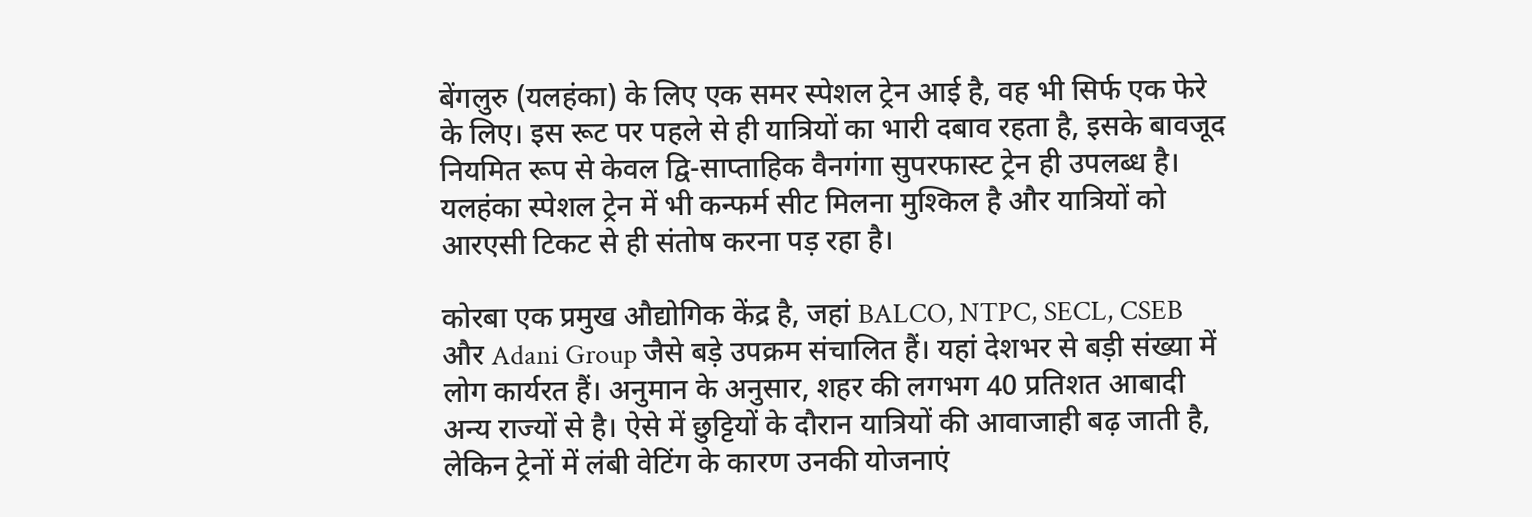बेंगलुरु (यलहंका) के लिए एक समर स्पेशल ट्रेन आई है, वह भी सिर्फ एक फेरे के लिए। इस रूट पर पहले से ही यात्रियों का भारी दबाव रहता है, इसके बावजूद नियमित रूप से केवल द्वि-साप्ताहिक वैनगंगा सुपरफास्ट ट्रेन ही उपलब्ध है। यलहंका स्पेशल ट्रेन में भी कन्फर्म सीट मिलना मुश्किल है और यात्रियों को आरएसी टिकट से ही संतोष करना पड़ रहा है।

कोरबा एक प्रमुख औद्योगिक केंद्र है, जहां BALCO, NTPC, SECL, CSEB और Adani Group जैसे बड़े उपक्रम संचालित हैं। यहां देशभर से बड़ी संख्या में लोग कार्यरत हैं। अनुमान के अनुसार, शहर की लगभग 40 प्रतिशत आबादी अन्य राज्यों से है। ऐसे में छुट्टियों के दौरान यात्रियों की आवाजाही बढ़ जाती है, लेकिन ट्रेनों में लंबी वेटिंग के कारण उनकी योजनाएं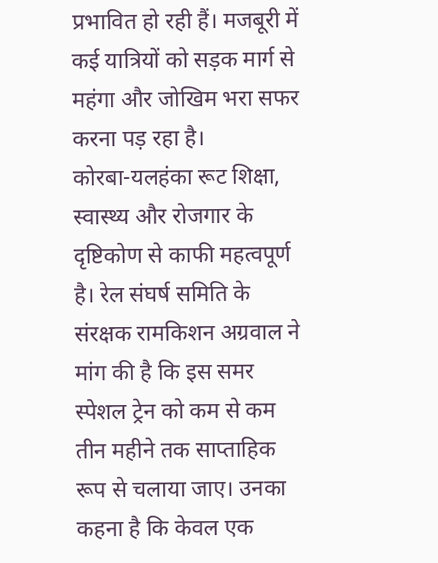प्रभावित हो रही हैं। मजबूरी में कई यात्रियों को सड़क मार्ग से महंगा और जोखिम भरा सफर करना पड़ रहा है।
कोरबा-यलहंका रूट शिक्षा, स्वास्थ्य और रोजगार के दृष्टिकोण से काफी महत्वपूर्ण है। रेल संघर्ष समिति के संरक्षक रामकिशन अग्रवाल ने मांग की है कि इस समर स्पेशल ट्रेन को कम से कम तीन महीने तक साप्ताहिक रूप से चलाया जाए। उनका कहना है कि केवल एक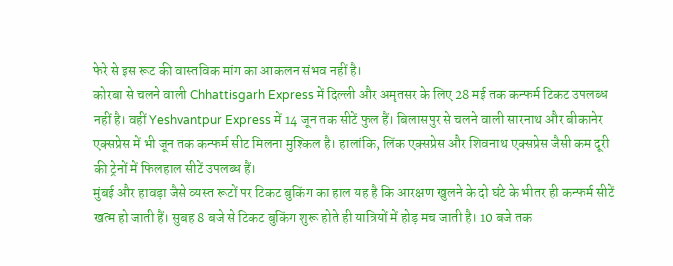फेरे से इस रूट की वास्तविक मांग का आकलन संभव नहीं है।
कोरबा से चलने वाली Chhattisgarh Express में दिल्ली और अमृतसर के लिए 28 मई तक कन्फर्म टिकट उपलब्ध नहीं है। वहीं Yeshvantpur Express में 14 जून तक सीटें फुल हैं। बिलासपुर से चलने वाली सारनाथ और बीकानेर एक्सप्रेस में भी जून तक कन्फर्म सीट मिलना मुश्किल है। हालांकि, लिंक एक्सप्रेस और शिवनाथ एक्सप्रेस जैसी कम दूरी की ट्रेनों में फिलहाल सीटें उपलब्ध हैं।
मुंबई और हावड़ा जैसे व्यस्त रूटों पर टिकट बुकिंग का हाल यह है कि आरक्षण खुलने के दो घंटे के भीतर ही कन्फर्म सीटें खत्म हो जाती हैं। सुबह 8 बजे से टिकट बुकिंग शुरू होते ही यात्रियों में होड़ मच जाती है। 10 बजे तक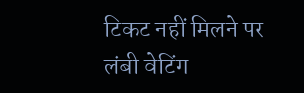टिकट नहीं मिलने पर लंबी वेटिंग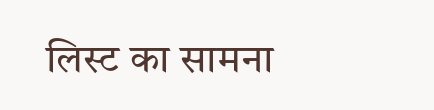लिस्ट का सामना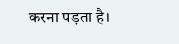करना पड़ता है।